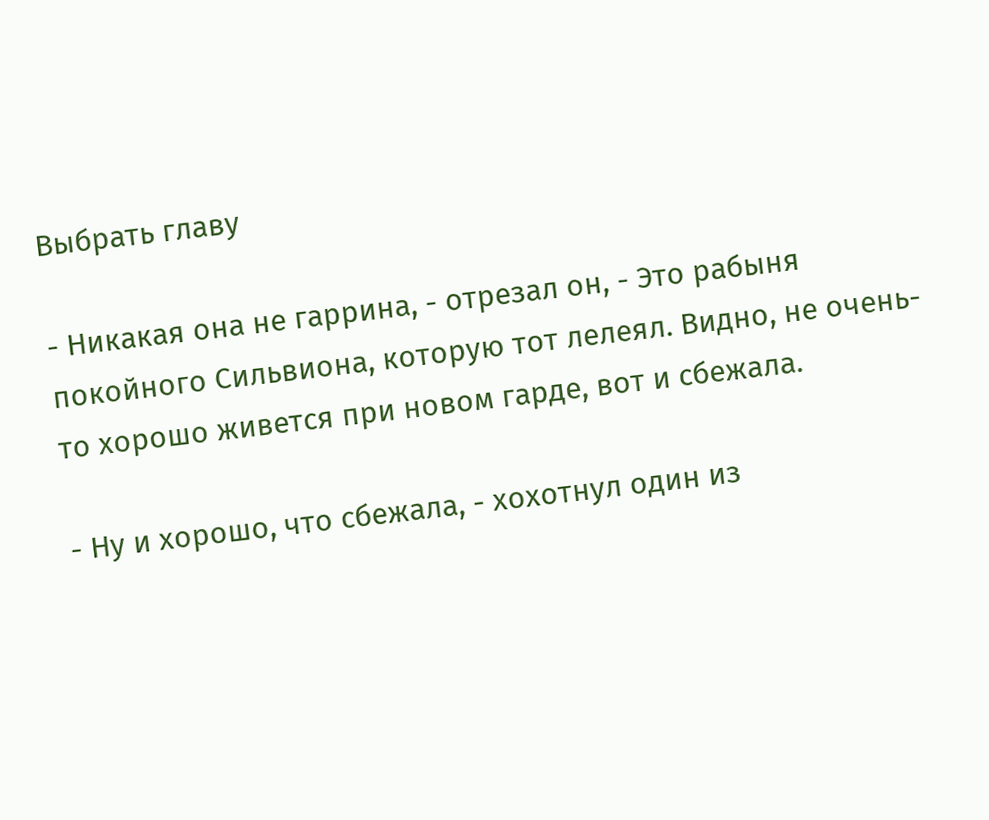Выбрать главу

- Никакая она не гаррина, - отрезал он, - Это рабыня покойного Сильвиона, которую тот лелеял. Видно, не очень-то хорошо живется при новом гарде, вот и сбежала.

- Ну и хорошо, что сбежала, - хохотнул один из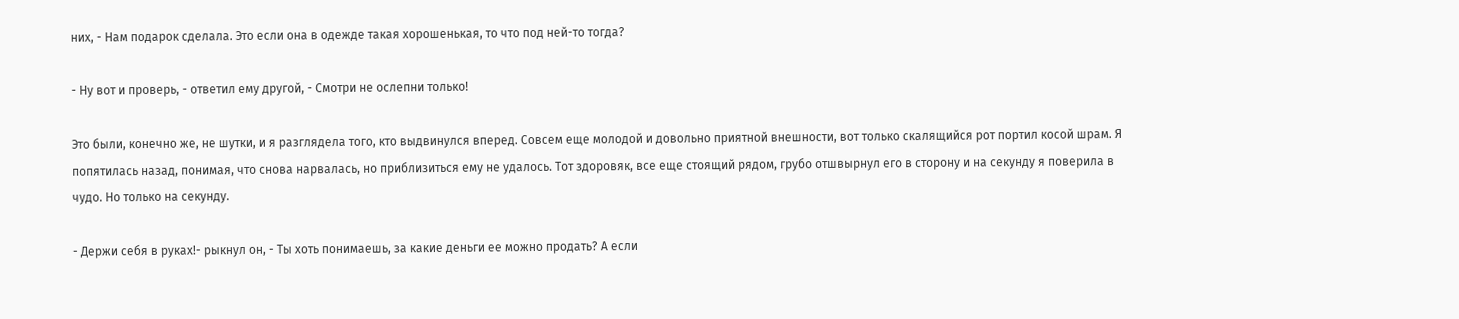них, - Нам подарок сделала. Это если она в одежде такая хорошенькая, то что под ней-то тогда?

- Ну вот и проверь, - ответил ему другой, - Смотри не ослепни только!

Это были, конечно же, не шутки, и я разглядела того, кто выдвинулся вперед. Совсем еще молодой и довольно приятной внешности, вот только скалящийся рот портил косой шрам. Я попятилась назад, понимая, что снова нарвалась, но приблизиться ему не удалось. Тот здоровяк, все еще стоящий рядом, грубо отшвырнул его в сторону и на секунду я поверила в чудо. Но только на секунду.

- Держи себя в руках!- рыкнул он, - Ты хоть понимаешь, за какие деньги ее можно продать? А если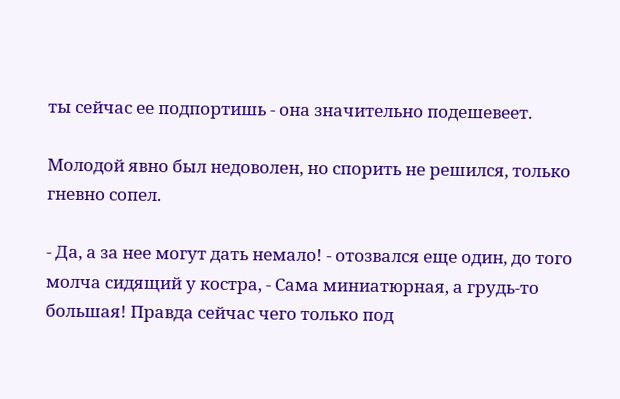ты сейчас ее подпортишь - она значительно подешевеет.

Молодой явно был недоволен, но спорить не решился, только гневно сопел.

- Да, а за нее могут дать немало! - отозвался еще один, до того молча сидящий у костра, - Сама миниатюрная, а грудь-то большая! Правда сейчас чего только под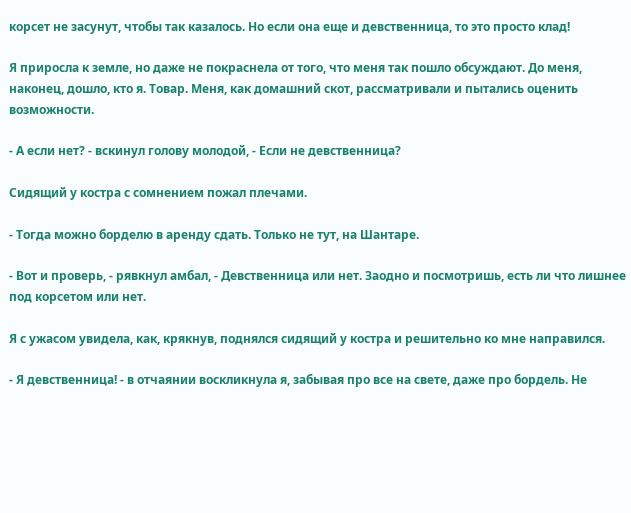корсет не засунут, чтобы так казалось. Но если она еще и девственница, то это просто клад!

Я приросла к земле, но даже не покраснела от того, что меня так пошло обсуждают. До меня, наконец, дошло, кто я. Товар. Меня, как домашний скот, рассматривали и пытались оценить возможности.

- А если нет? - вскинул голову молодой, - Если не девственница?

Сидящий у костра с сомнением пожал плечами.

- Тогда можно борделю в аренду сдать. Только не тут, на Шантаре.

- Вот и проверь, - рявкнул амбал, - Девственница или нет. Заодно и посмотришь, есть ли что лишнее под корсетом или нет.

Я с ужасом увидела, как, крякнув, поднялся сидящий у костра и решительно ко мне направился.

- Я девственница! - в отчаянии воскликнула я, забывая про все на свете, даже про бордель. Не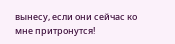вынесу, если они сейчас ко мне притронутся!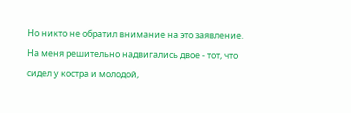Но никто не обратил внимание на это заявление. На меня решительно надвигались двое - тот, что сидел у костра и молодой,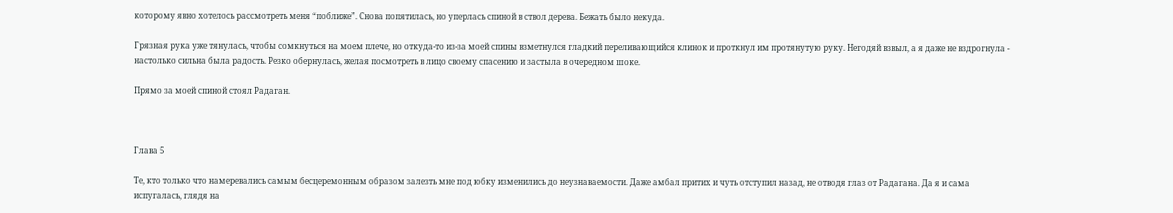которому явно хотелось рассмотреть меня “поближе”. Снова попятилась, но уперлась спиной в ствол дерева. Бежать было некуда.

Грязная рука уже тянулась, чтобы сомкнуться на моем плече, но откуда-то из-за моей спины взметнулся гладкий переливающийся клинок и проткнул им протянутую руку. Негодяй взвыл, а я даже не вздрогнула - настолько сильна была радость. Резко обернулась, желая посмотреть в лицо своему спасению и застыла в очередном шоке.

Прямо за моей спиной стоял Радаган.



Глава 5

Те, кто только что намеревались самым бесцеремонным образом залезть мне под юбку изменились до неузнаваемости. Даже амбал притих и чуть отступил назад, не отводя глаз от Радагана. Да я и сама испугалась, глядя на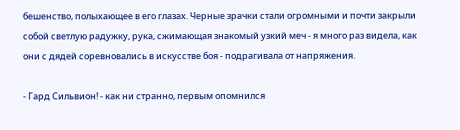бешенство, полыхающее в его глазах. Черные зрачки стали огромными и почти закрыли собой светлую радужку, рука, сжимающая знакомый узкий меч - я много раз видела, как они с дядей соревновались в искусстве боя - подрагивала от напряжения.

- Гард Сильвион! - как ни странно, первым опомнился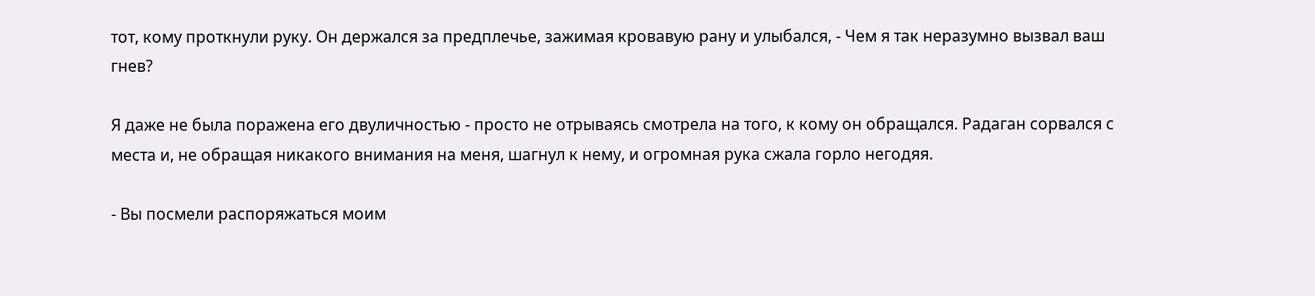тот, кому проткнули руку. Он держался за предплечье, зажимая кровавую рану и улыбался, - Чем я так неразумно вызвал ваш гнев?

Я даже не была поражена его двуличностью - просто не отрываясь смотрела на того, к кому он обращался. Радаган сорвался с места и, не обращая никакого внимания на меня, шагнул к нему, и огромная рука сжала горло негодяя.

- Вы посмели распоряжаться моим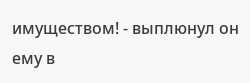имуществом! - выплюнул он ему в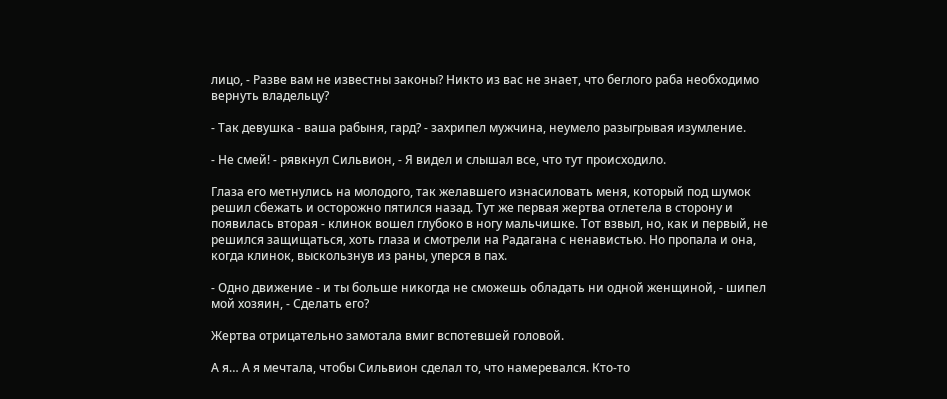лицо, - Разве вам не известны законы? Никто из вас не знает, что беглого раба необходимо вернуть владельцу?

- Так девушка - ваша рабыня, гард? - захрипел мужчина, неумело разыгрывая изумление.

- Не смей! - рявкнул Сильвион, - Я видел и слышал все, что тут происходило.

Глаза его метнулись на молодого, так желавшего изнасиловать меня, который под шумок решил сбежать и осторожно пятился назад. Тут же первая жертва отлетела в сторону и появилась вторая - клинок вошел глубоко в ногу мальчишке. Тот взвыл, но, как и первый, не решился защищаться, хоть глаза и смотрели на Радагана с ненавистью. Но пропала и она, когда клинок, выскользнув из раны, уперся в пах.

- Одно движение - и ты больше никогда не сможешь обладать ни одной женщиной, - шипел мой хозяин, - Сделать его?

Жертва отрицательно замотала вмиг вспотевшей головой.

А я… А я мечтала, чтобы Сильвион сделал то, что намеревался. Кто-то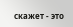скажет - это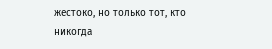жестоко, но только тот, кто никогда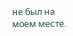не был на моем месте.